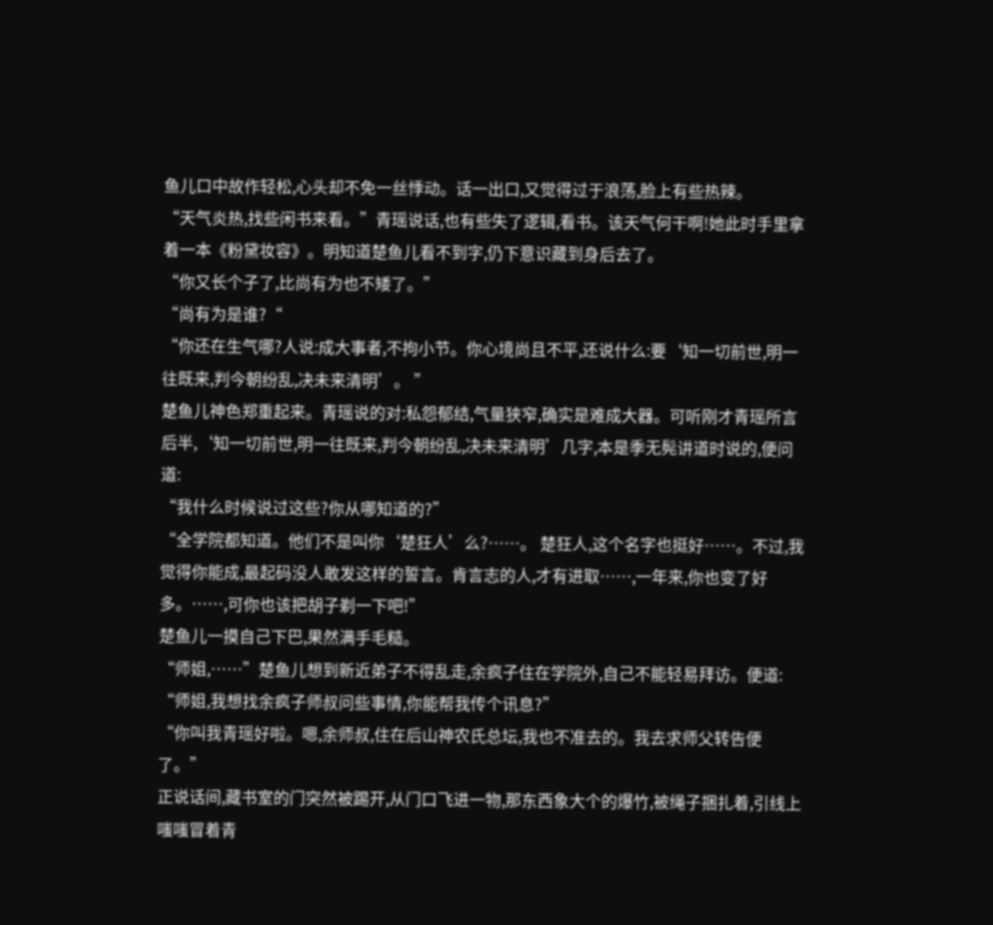鱼儿口中故作轻松,心头却不免一丝悸动。话一出口,又觉得过于浪荡,脸上有些热辣。
“天气炎热,找些闲书来看。”青瑶说话,也有些失了逻辑,看书。该天气何干啊!她此时手里拿着一本《粉黛妆容》。明知道楚鱼儿看不到字,仍下意识藏到身后去了。
“你又长个子了,比尚有为也不矮了。”
“尚有为是谁?“
“你还在生气哪?人说:成大事者,不拘小节。你心境尚且不平,还说什么:要‘知一切前世,明一往既来,判今朝纷乱,决未来清明’。 ”
楚鱼儿神色郑重起来。青瑶说的对:私怨郁结,气量狭窄,确实是难成大器。可听刚才青瑶所言后半,‘知一切前世,明一往既来,判今朝纷乱,决未来清明’几字,本是季无髡讲道时说的,便问道:
“我什么时候说过这些?你从哪知道的?”
“全学院都知道。他们不是叫你‘楚狂人’么?……。 楚狂人,这个名字也挺好……。不过,我觉得你能成,最起码没人敢发这样的誓言。肯言志的人,才有进取……,一年来,你也变了好多。……,可你也该把胡子剃一下吧!”
楚鱼儿一摸自己下巴,果然满手毛糙。
“师姐,……”楚鱼儿想到新近弟子不得乱走,余疯子住在学院外,自己不能轻易拜访。便道:
“师姐,我想找余疯子师叔问些事情,你能帮我传个讯息?”
“你叫我青瑶好啦。嗯,余师叔,住在后山神农氏总坛,我也不准去的。我去求师父转告便了。”
正说话间,藏书室的门突然被踢开,从门口飞进一物,那东西象大个的爆竹,被绳子捆扎着,引线上嗤嗤冒着青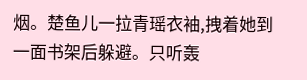烟。楚鱼儿一拉青瑶衣袖,拽着她到一面书架后躲避。只听轰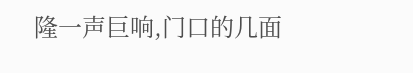隆一声巨响,门口的几面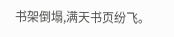书架倒塌,满天书页纷飞。